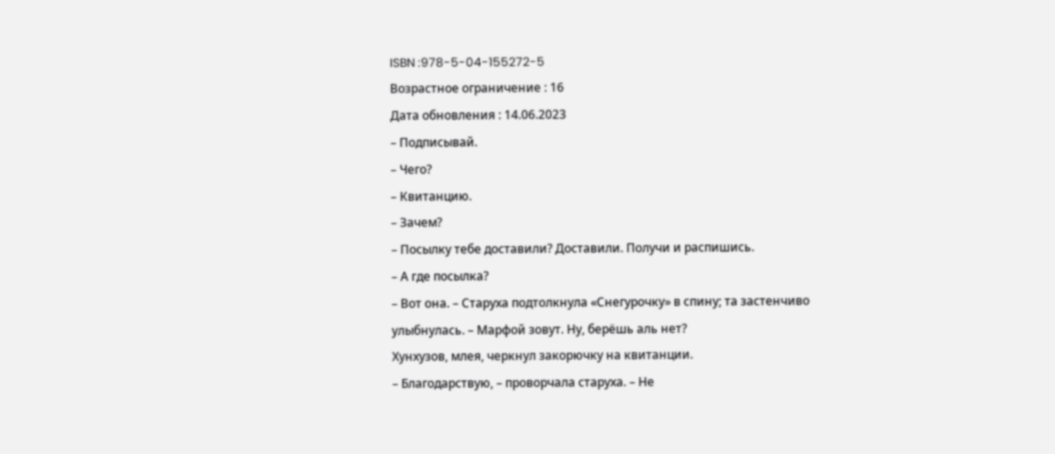ISBN :978-5-04-155272-5
Возрастное ограничение : 16
Дата обновления : 14.06.2023
– Подписывай.
– Чего?
– Квитанцию.
– Зачем?
– Посылку тебе доставили? Доставили. Получи и распишись.
– А где посылка?
– Вот она. – Старуха подтолкнула «Снегурочку» в спину; та застенчиво улыбнулась. – Марфой зовут. Ну, берёшь аль нет?
Хунхузов, млея, черкнул закорючку на квитанции.
– Благодарствую, – проворчала старуха. – Не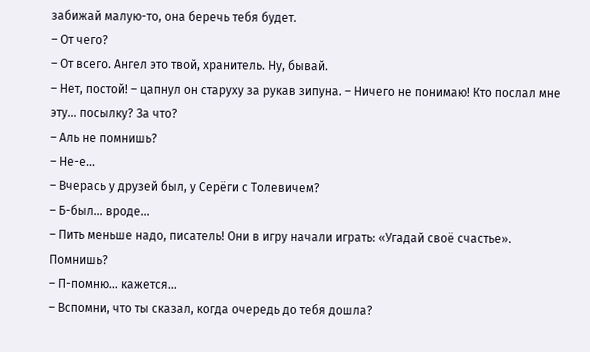забижай малую-то, она беречь тебя будет.
– От чего?
– От всего. Ангел это твой, хранитель. Ну, бывай.
– Нет, постой! – цапнул он старуху за рукав зипуна. – Ничего не понимаю! Кто послал мне эту… посылку? За что?
– Аль не помнишь?
– Не-е…
– Вчерась у друзей был, у Серёги с Толевичем?
– Б-был… вроде…
– Пить меньше надо, писатель! Они в игру начали играть: «Угадай своё счастье». Помнишь?
– П-помню… кажется…
– Вспомни, что ты сказал, когда очередь до тебя дошла?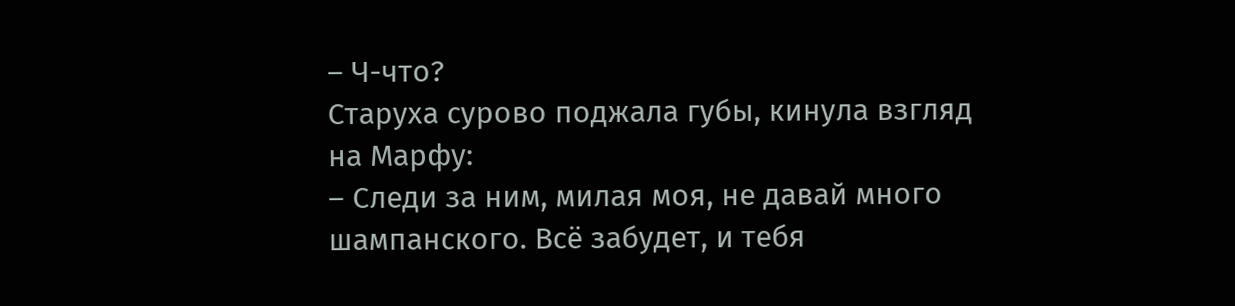– Ч-что?
Старуха сурово поджала губы, кинула взгляд на Марфу:
– Следи за ним, милая моя, не давай много шампанского. Всё забудет, и тебя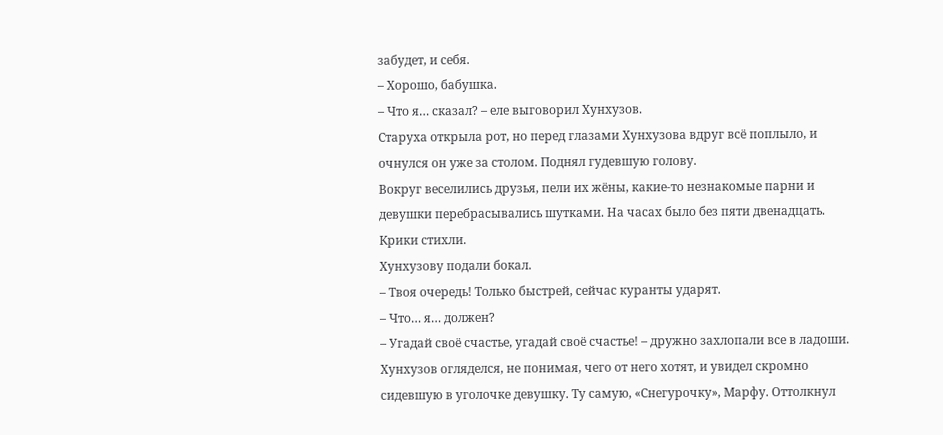забудет, и себя.
– Хорошо, бабушка.
– Что я… сказал? – еле выговорил Хунхузов.
Старуха открыла рот, но перед глазами Хунхузова вдруг всё поплыло, и очнулся он уже за столом. Поднял гудевшую голову.
Вокруг веселились друзья, пели их жёны, какие-то незнакомые парни и девушки перебрасывались шутками. На часах было без пяти двенадцать.
Крики стихли.
Хунхузову подали бокал.
– Твоя очередь! Только быстрей, сейчас куранты ударят.
– Что… я… должен?
– Угадай своё счастье, угадай своё счастье! – дружно захлопали все в ладоши.
Хунхузов огляделся, не понимая, чего от него хотят, и увидел скромно сидевшую в уголочке девушку. Ту самую, «Снегурочку», Марфу. Оттолкнул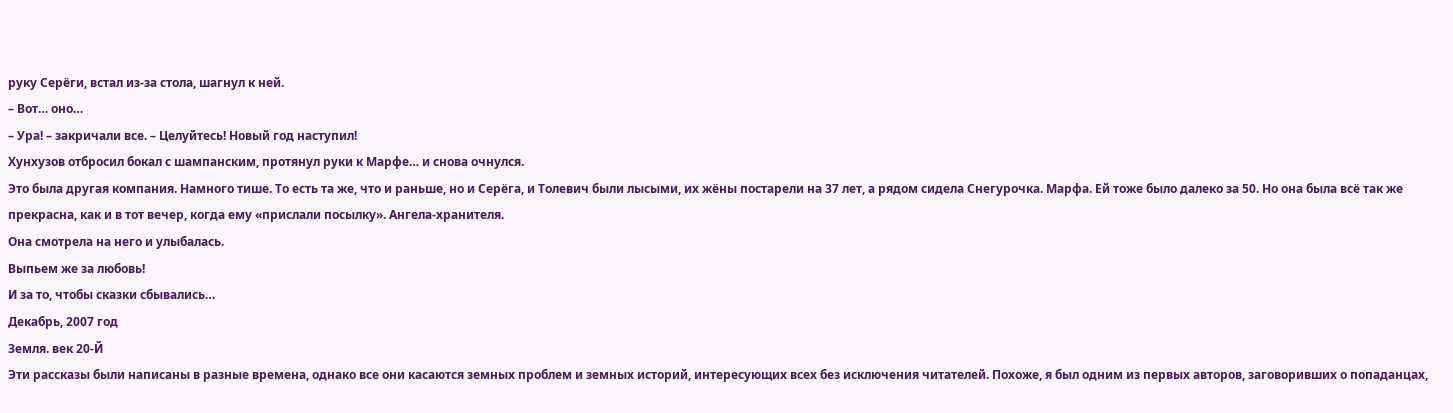руку Серёги, встал из-за стола, шагнул к ней.
– Вот… оно…
– Ура! – закричали все. – Целуйтесь! Новый год наступил!
Хунхузов отбросил бокал с шампанским, протянул руки к Марфе… и снова очнулся.
Это была другая компания. Намного тише. То есть та же, что и раньше, но и Серёга, и Толевич были лысыми, их жёны постарели на 37 лет, а рядом сидела Снегурочка. Марфа. Ей тоже было далеко за 50. Но она была всё так же прекрасна, как и в тот вечер, когда ему «прислали посылку». Ангела-хранителя.
Она смотрела на него и улыбалась.
Выпьем же за любовь!
И за то, чтобы сказки сбывались…
Декабрь, 2007 год
Земля. век 20-Й
Эти рассказы были написаны в разные времена, однако все они касаются земных проблем и земных историй, интересующих всех без исключения читателей. Похоже, я был одним из первых авторов, заговоривших о попаданцах,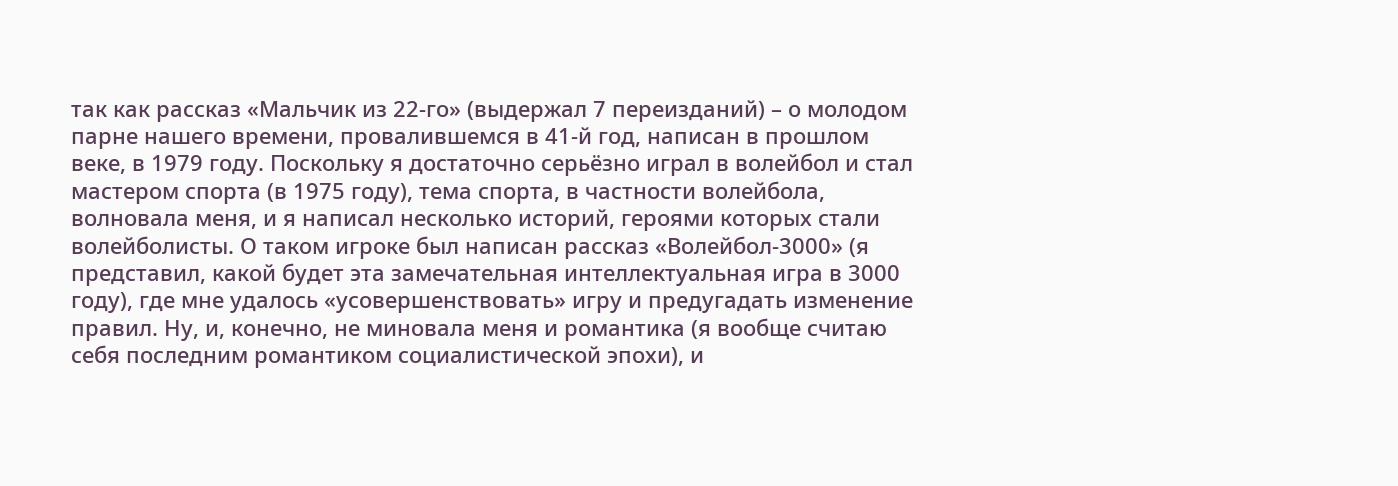так как рассказ «Мальчик из 22-го» (выдержал 7 переизданий) – о молодом парне нашего времени, провалившемся в 41-й год, написан в прошлом веке, в 1979 году. Поскольку я достаточно серьёзно играл в волейбол и стал мастером спорта (в 1975 году), тема спорта, в частности волейбола, волновала меня, и я написал несколько историй, героями которых стали волейболисты. О таком игроке был написан рассказ «Волейбол-3000» (я представил, какой будет эта замечательная интеллектуальная игра в 3000 году), где мне удалось «усовершенствовать» игру и предугадать изменение правил. Ну, и, конечно, не миновала меня и романтика (я вообще считаю себя последним романтиком социалистической эпохи), и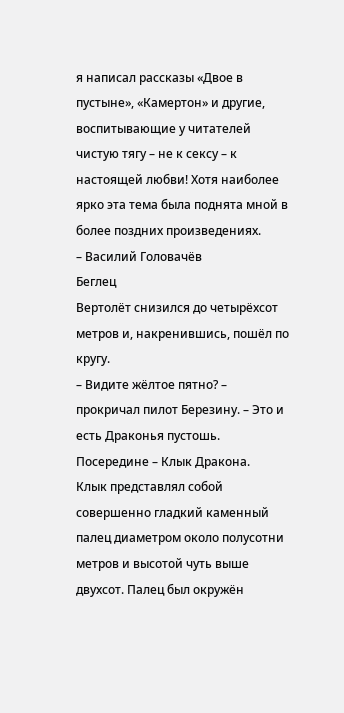я написал рассказы «Двое в пустыне», «Камертон» и другие, воспитывающие у читателей чистую тягу – не к сексу – к настоящей любви! Хотя наиболее ярко эта тема была поднята мной в более поздних произведениях.
– Василий Головачёв
Беглец
Вертолёт снизился до четырёхсот метров и, накренившись, пошёл по кругу.
– Видите жёлтое пятно? – прокричал пилот Березину. – Это и есть Драконья пустошь. Посередине – Клык Дракона.
Клык представлял собой совершенно гладкий каменный палец диаметром около полусотни метров и высотой чуть выше двухсот. Палец был окружён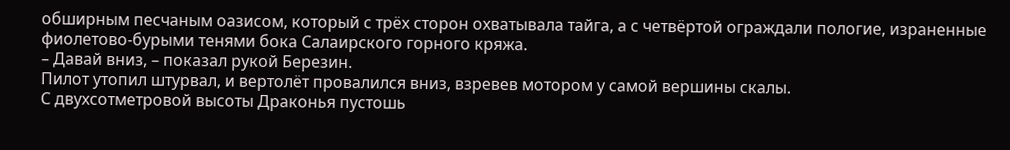обширным песчаным оазисом, который с трёх сторон охватывала тайга, а с четвёртой ограждали пологие, израненные фиолетово-бурыми тенями бока Салаирского горного кряжа.
– Давай вниз, – показал рукой Березин.
Пилот утопил штурвал, и вертолёт провалился вниз, взревев мотором у самой вершины скалы.
С двухсотметровой высоты Драконья пустошь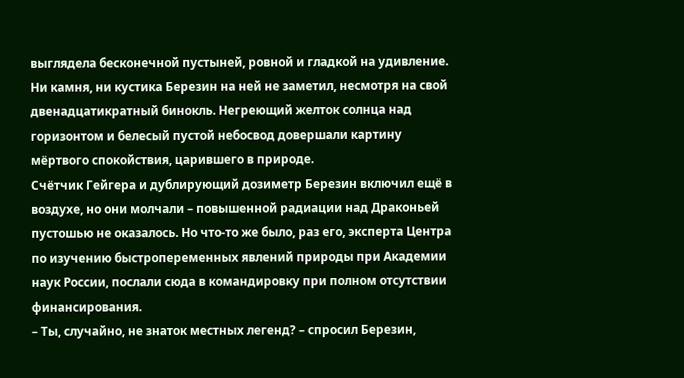выглядела бесконечной пустыней, ровной и гладкой на удивление. Ни камня, ни кустика Березин на ней не заметил, несмотря на свой двенадцатикратный бинокль. Негреющий желток солнца над горизонтом и белесый пустой небосвод довершали картину мёртвого спокойствия, царившего в природе.
Счётчик Гейгера и дублирующий дозиметр Березин включил ещё в воздухе, но они молчали – повышенной радиации над Драконьей пустошью не оказалось. Но что-то же было, раз его, эксперта Центра по изучению быстропеременных явлений природы при Академии наук России, послали сюда в командировку при полном отсутствии финансирования.
– Ты, случайно, не знаток местных легенд? – спросил Березин,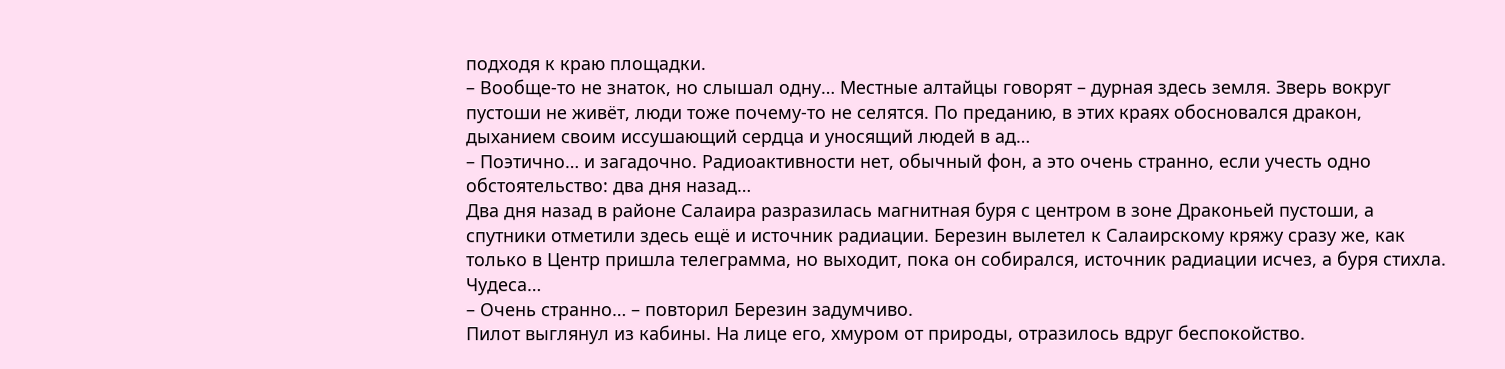подходя к краю площадки.
– Вообще-то не знаток, но слышал одну… Местные алтайцы говорят – дурная здесь земля. Зверь вокруг пустоши не живёт, люди тоже почему-то не селятся. По преданию, в этих краях обосновался дракон, дыханием своим иссушающий сердца и уносящий людей в ад…
– Поэтично… и загадочно. Радиоактивности нет, обычный фон, а это очень странно, если учесть одно обстоятельство: два дня назад…
Два дня назад в районе Салаира разразилась магнитная буря с центром в зоне Драконьей пустоши, а спутники отметили здесь ещё и источник радиации. Березин вылетел к Салаирскому кряжу сразу же, как только в Центр пришла телеграмма, но выходит, пока он собирался, источник радиации исчез, а буря стихла. Чудеса…
– Очень странно… – повторил Березин задумчиво.
Пилот выглянул из кабины. На лице его, хмуром от природы, отразилось вдруг беспокойство.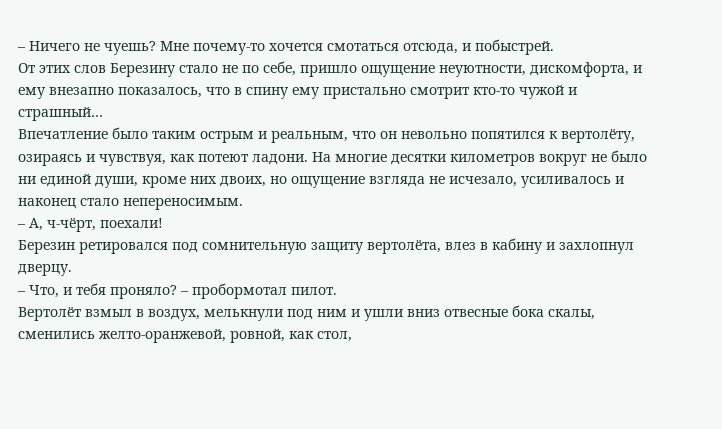– Ничего не чуешь? Мне почему-то хочется смотаться отсюда, и побыстрей.
От этих слов Березину стало не по себе, пришло ощущение неуютности, дискомфорта, и ему внезапно показалось, что в спину ему пристально смотрит кто-то чужой и страшный…
Впечатление было таким острым и реальным, что он невольно попятился к вертолёту, озираясь и чувствуя, как потеют ладони. На многие десятки километров вокруг не было ни единой души, кроме них двоих, но ощущение взгляда не исчезало, усиливалось и наконец стало непереносимым.
– А, ч-чёрт, поехали!
Березин ретировался под сомнительную защиту вертолёта, влез в кабину и захлопнул дверцу.
– Что, и тебя проняло? – пробормотал пилот.
Вертолёт взмыл в воздух, мелькнули под ним и ушли вниз отвесные бока скалы, сменились желто-оранжевой, ровной, как стол,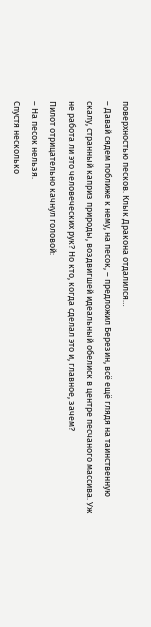поверхностью песков. Клык Дракона отдалился…
– Давай сядем поближе к нему, на песок, – предложил Березин, всё ещё глядя на таинственную скалу, странный каприз природы, воздвигшей идеальный обелиск в центре песчаного массива. Уж не работа ли это человеческих рук? Но кто, когда сделал это и, главное, зачем?
Пилот отрицательно качнул головой:
– На песок нельзя.
Спустя несколько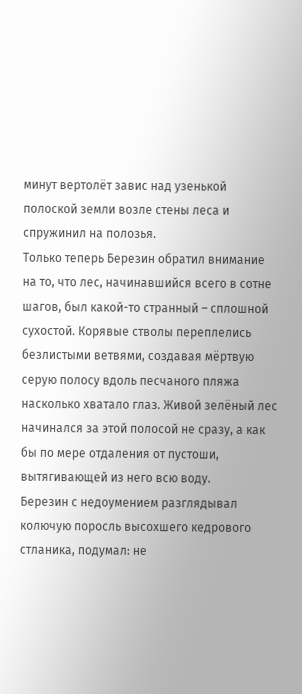минут вертолёт завис над узенькой полоской земли возле стены леса и спружинил на полозья.
Только теперь Березин обратил внимание на то, что лес, начинавшийся всего в сотне шагов, был какой-то странный – сплошной сухостой. Корявые стволы переплелись безлистыми ветвями, создавая мёртвую серую полосу вдоль песчаного пляжа насколько хватало глаз. Живой зелёный лес начинался за этой полосой не сразу, а как бы по мере отдаления от пустоши, вытягивающей из него всю воду.
Березин с недоумением разглядывал колючую поросль высохшего кедрового стланика, подумал: не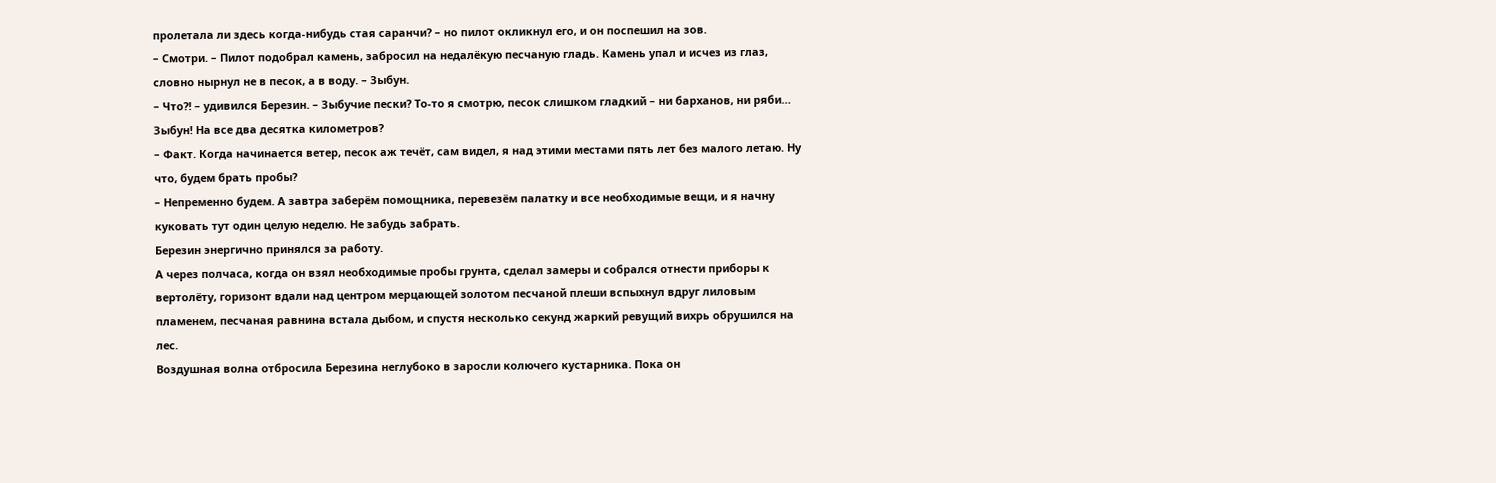пролетала ли здесь когда-нибудь стая саранчи? – но пилот окликнул его, и он поспешил на зов.
– Смотри. – Пилот подобрал камень, забросил на недалёкую песчаную гладь. Камень упал и исчез из глаз, словно нырнул не в песок, а в воду. – Зыбун.
– Что?! – удивился Березин. – Зыбучие пески? То-то я смотрю, песок слишком гладкий – ни барханов, ни ряби… Зыбун! На все два десятка километров?
– Факт. Когда начинается ветер, песок аж течёт, сам видел, я над этими местами пять лет без малого летаю. Ну что, будем брать пробы?
– Непременно будем. А завтра заберём помощника, перевезём палатку и все необходимые вещи, и я начну куковать тут один целую неделю. Не забудь забрать.
Березин энергично принялся за работу.
А через полчаса, когда он взял необходимые пробы грунта, сделал замеры и собрался отнести приборы к вертолёту, горизонт вдали над центром мерцающей золотом песчаной плеши вспыхнул вдруг лиловым пламенем, песчаная равнина встала дыбом, и спустя несколько секунд жаркий ревущий вихрь обрушился на лес.
Воздушная волна отбросила Березина неглубоко в заросли колючего кустарника. Пока он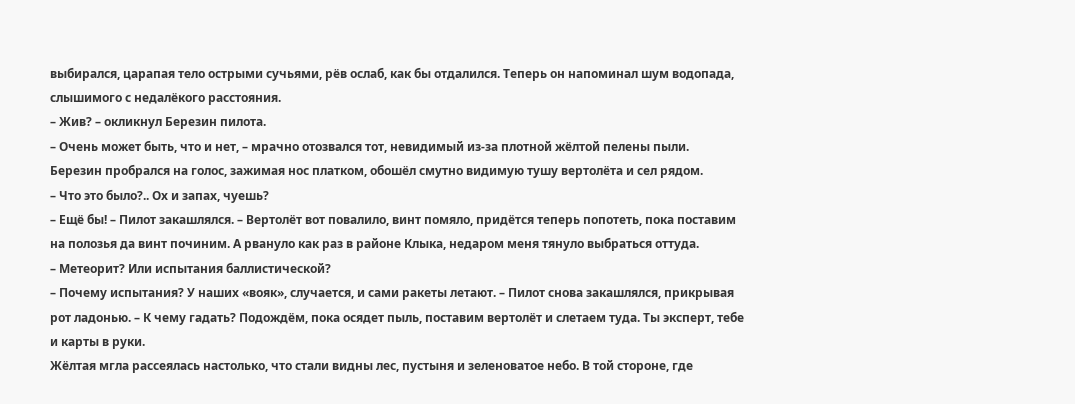выбирался, царапая тело острыми сучьями, рёв ослаб, как бы отдалился. Теперь он напоминал шум водопада, слышимого с недалёкого расстояния.
– Жив? – окликнул Березин пилота.
– Очень может быть, что и нет, – мрачно отозвался тот, невидимый из-за плотной жёлтой пелены пыли.
Березин пробрался на голос, зажимая нос платком, обошёл смутно видимую тушу вертолёта и сел рядом.
– Что это было?.. Ох и запах, чуешь?
– Ещё бы! – Пилот закашлялся. – Вертолёт вот повалило, винт помяло, придётся теперь попотеть, пока поставим на полозья да винт починим. А рвануло как раз в районе Клыка, недаром меня тянуло выбраться оттуда.
– Метеорит? Или испытания баллистической?
– Почему испытания? У наших «вояк», случается, и сами ракеты летают. – Пилот снова закашлялся, прикрывая рот ладонью. – К чему гадать? Подождём, пока осядет пыль, поставим вертолёт и слетаем туда. Ты эксперт, тебе и карты в руки.
Жёлтая мгла рассеялась настолько, что стали видны лес, пустыня и зеленоватое небо. В той стороне, где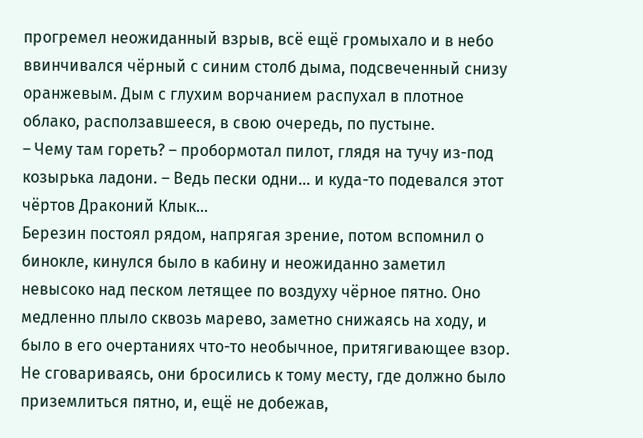прогремел неожиданный взрыв, всё ещё громыхало и в небо ввинчивался чёрный с синим столб дыма, подсвеченный снизу оранжевым. Дым с глухим ворчанием распухал в плотное облако, расползавшееся, в свою очередь, по пустыне.
– Чему там гореть? – пробормотал пилот, глядя на тучу из-под козырька ладони. – Ведь пески одни… и куда-то подевался этот чёртов Драконий Клык…
Березин постоял рядом, напрягая зрение, потом вспомнил о бинокле, кинулся было в кабину и неожиданно заметил невысоко над песком летящее по воздуху чёрное пятно. Оно медленно плыло сквозь марево, заметно снижаясь на ходу, и было в его очертаниях что-то необычное, притягивающее взор.
Не сговариваясь, они бросились к тому месту, где должно было приземлиться пятно, и, ещё не добежав,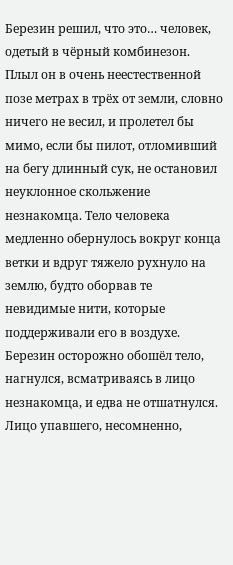Березин решил, что это… человек, одетый в чёрный комбинезон.
Плыл он в очень неестественной позе метрах в трёх от земли, словно ничего не весил, и пролетел бы мимо, если бы пилот, отломивший на бегу длинный сук, не остановил неуклонное скольжение незнакомца. Тело человека медленно обернулось вокруг конца ветки и вдруг тяжело рухнуло на землю, будто оборвав те невидимые нити, которые поддерживали его в воздухе.
Березин осторожно обошёл тело, нагнулся, всматриваясь в лицо незнакомца, и едва не отшатнулся. Лицо упавшего, несомненно,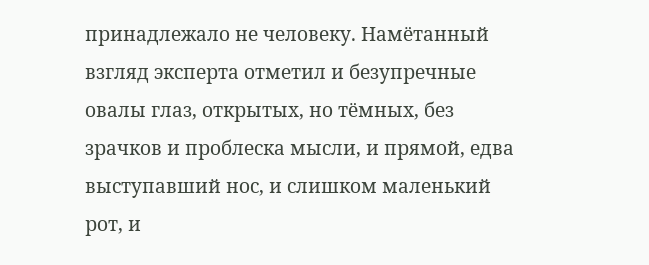принадлежало не человеку. Намётанный взгляд эксперта отметил и безупречные овалы глаз, открытых, но тёмных, без зрачков и проблеска мысли, и прямой, едва выступавший нос, и слишком маленький рот, и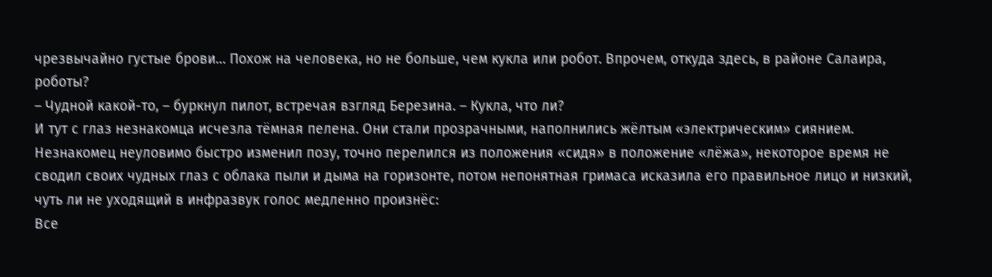чрезвычайно густые брови… Похож на человека, но не больше, чем кукла или робот. Впрочем, откуда здесь, в районе Салаира, роботы?
– Чудной какой-то, – буркнул пилот, встречая взгляд Березина. – Кукла, что ли?
И тут с глаз незнакомца исчезла тёмная пелена. Они стали прозрачными, наполнились жёлтым «электрическим» сиянием. Незнакомец неуловимо быстро изменил позу, точно перелился из положения «сидя» в положение «лёжа», некоторое время не сводил своих чудных глаз с облака пыли и дыма на горизонте, потом непонятная гримаса исказила его правильное лицо и низкий, чуть ли не уходящий в инфразвук голос медленно произнёс:
Все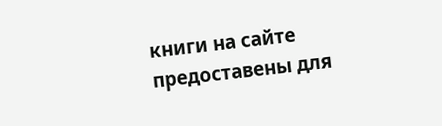книги на сайте предоставены для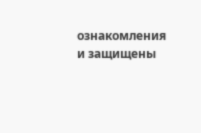ознакомления и защищены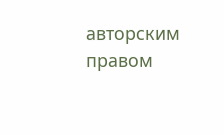авторским правом